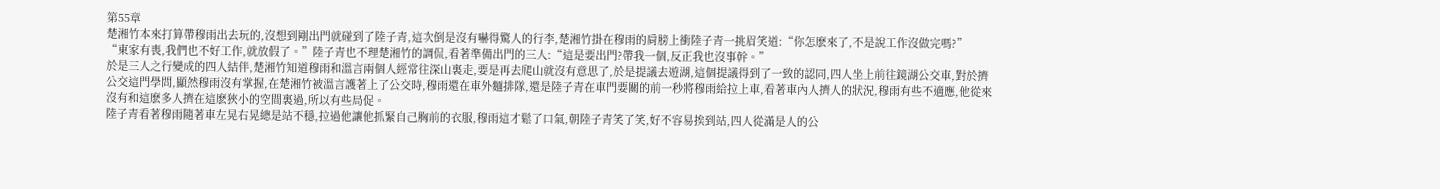第55章
楚湘竹本來打算帶穆雨出去玩的,沒想到剛出門就碰到了陸子青,這次倒是沒有嚇得驚人的行李,楚湘竹掛在穆雨的肩膀上衝陸子青一挑眉笑道:“你怎麽來了,不是說工作沒做完嗎?”
“東家有喪,我們也不好工作,就放假了。”陸子青也不理楚湘竹的調侃,看著準備出門的三人:“這是要出門?帶我一個,反正我也沒事幹。”
於是三人之行變成的四人結伴,楚湘竹知道穆雨和溫言兩個人經常往深山裏走,要是再去爬山就沒有意思了,於是提議去遊湖,這個提議得到了一致的認同,四人坐上前往鏡湖公交車,對於擠公交這門學問,顯然穆雨沒有掌握,在楚湘竹被溫言護著上了公交時,穆雨還在車外麵排隊,還是陸子青在車門要關的前一秒將穆雨給拉上車,看著車內人擠人的狀況,穆雨有些不適應,他從來沒有和這麽多人擠在這麽狹小的空間裏過,所以有些局促。
陸子青看著穆雨隨著車左晃右晃總是站不穩,拉過他讓他抓緊自己胸前的衣服,穆雨這才鬆了口氣,朝陸子青笑了笑,好不容易挨到站,四人從滿是人的公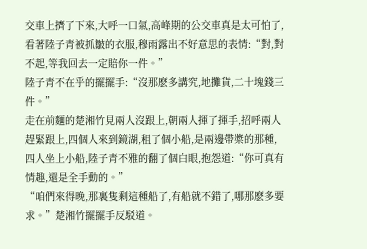交車上擠了下來,大呼一口氣,高峰期的公交車真是太可怕了,看著陸子青被抓皺的衣服,穆雨露出不好意思的表情:“對,對不起,等我回去一定賠你一件。”
陸子青不在乎的擺擺手:“沒那麽多講究,地攤貨,二十塊錢三件。”
走在前麵的楚湘竹見兩人沒跟上,朝兩人揮了揮手,招呼兩人趕緊跟上,四個人來到鏡湖,租了個小船,是兩邊帶槳的那種,四人坐上小船,陸子青不雅的翻了個白眼,抱怨道:“你可真有情趣,還是全手動的。”
“咱們來得晚,那裏隻剩這種船了,有船就不錯了,哪那麽多要求。”楚湘竹擺擺手反駁道。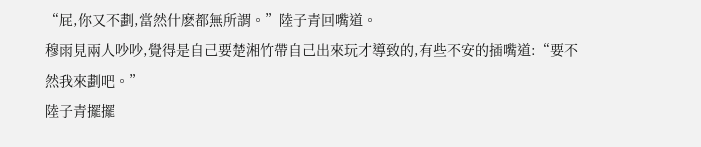“屁,你又不劃,當然什麽都無所謂。”陸子青回嘴道。
穆雨見兩人吵吵,覺得是自己要楚湘竹帶自己出來玩才導致的,有些不安的插嘴道:“要不然我來劃吧。”
陸子青擺擺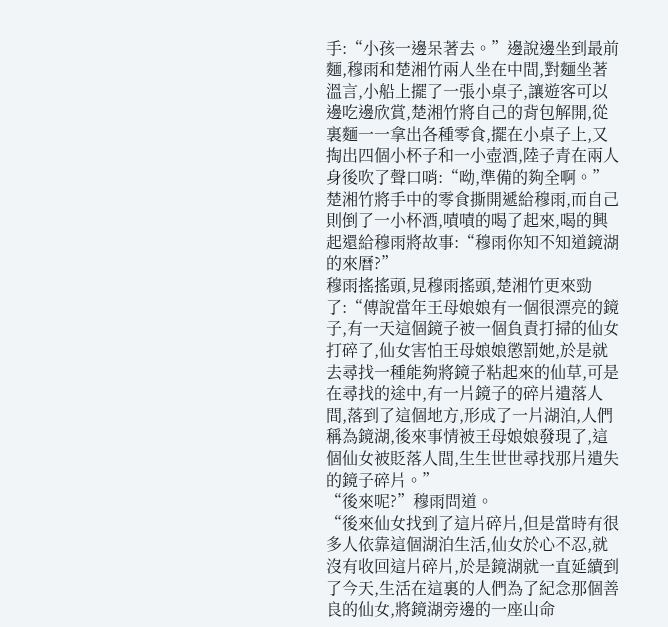手:“小孩一邊呆著去。”邊說邊坐到最前麵,穆雨和楚湘竹兩人坐在中間,對麵坐著溫言,小船上擺了一張小桌子,讓遊客可以邊吃邊欣賞,楚湘竹將自己的背包解開,從裏麵一一拿出各種零食,擺在小桌子上,又掏出四個小杯子和一小壺酒,陸子青在兩人身後吹了聲口哨:“呦,準備的夠全啊。”
楚湘竹將手中的零食撕開遞給穆雨,而自己則倒了一小杯酒,嘖嘖的喝了起來,喝的興起還給穆雨將故事:“穆雨你知不知道鏡湖的來曆?”
穆雨搖搖頭,見穆雨搖頭,楚湘竹更來勁了:“傳說當年王母娘娘有一個很漂亮的鏡子,有一天這個鏡子被一個負責打掃的仙女打碎了,仙女害怕王母娘娘懲罰她,於是就去尋找一種能夠將鏡子粘起來的仙草,可是在尋找的途中,有一片鏡子的碎片遺落人間,落到了這個地方,形成了一片湖泊,人們稱為鏡湖,後來事情被王母娘娘發現了,這個仙女被貶落人間,生生世世尋找那片遺失的鏡子碎片。”
“後來呢?”穆雨問道。
“後來仙女找到了這片碎片,但是當時有很多人依靠這個湖泊生活,仙女於心不忍,就沒有收回這片碎片,於是鏡湖就一直延續到了今天,生活在這裏的人們為了紀念那個善良的仙女,將鏡湖旁邊的一座山命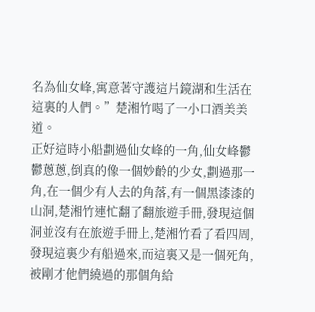名為仙女峰,寓意著守護這片鏡湖和生活在這裏的人們。”楚湘竹喝了一小口酒美美道。
正好這時小船劃過仙女峰的一角,仙女峰鬱鬱蔥蔥,倒真的像一個妙齡的少女,劃過那一角,在一個少有人去的角落,有一個黑漆漆的山洞,楚湘竹連忙翻了翻旅遊手冊,發現這個洞並沒有在旅遊手冊上,楚湘竹看了看四周,發現這裏少有船過來,而這裏又是一個死角,被剛才他們繞過的那個角給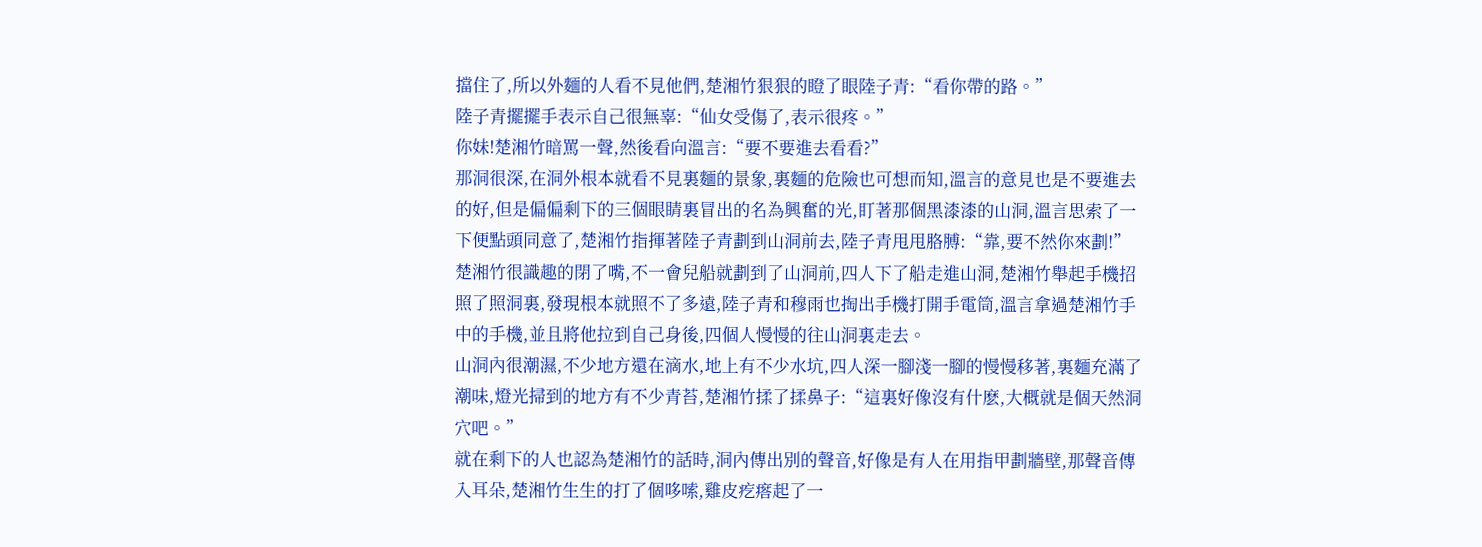擋住了,所以外麵的人看不見他們,楚湘竹狠狠的瞪了眼陸子青:“看你帶的路。”
陸子青擺擺手表示自己很無辜:“仙女受傷了,表示很疼。”
你妹!楚湘竹暗罵一聲,然後看向溫言:“要不要進去看看?”
那洞很深,在洞外根本就看不見裏麵的景象,裏麵的危險也可想而知,溫言的意見也是不要進去的好,但是偏偏剩下的三個眼睛裏冒出的名為興奮的光,盯著那個黑漆漆的山洞,溫言思索了一下便點頭同意了,楚湘竹指揮著陸子青劃到山洞前去,陸子青甩甩胳膊:“靠,要不然你來劃!”
楚湘竹很識趣的閉了嘴,不一會兒船就劃到了山洞前,四人下了船走進山洞,楚湘竹舉起手機招照了照洞裏,發現根本就照不了多遠,陸子青和穆雨也掏出手機打開手電筒,溫言拿過楚湘竹手中的手機,並且將他拉到自己身後,四個人慢慢的往山洞裏走去。
山洞內很潮濕,不少地方還在滴水,地上有不少水坑,四人深一腳淺一腳的慢慢移著,裏麵充滿了潮味,燈光掃到的地方有不少青苔,楚湘竹揉了揉鼻子:“這裏好像沒有什麽,大概就是個天然洞穴吧。”
就在剩下的人也認為楚湘竹的話時,洞內傳出別的聲音,好像是有人在用指甲劃牆壁,那聲音傳入耳朵,楚湘竹生生的打了個哆嗦,雞皮疙瘩起了一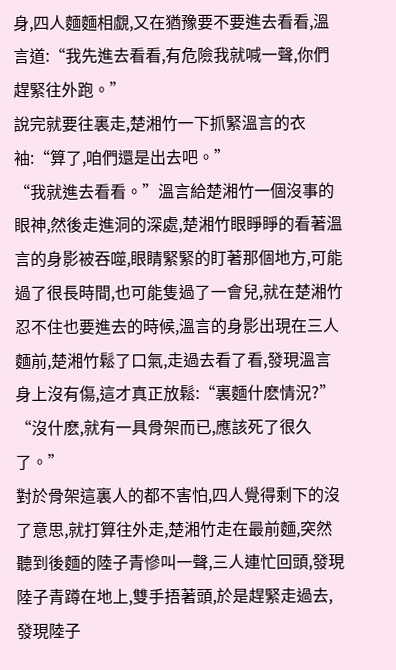身,四人麵麵相覷,又在猶豫要不要進去看看,溫言道:“我先進去看看,有危險我就喊一聲,你們趕緊往外跑。”
說完就要往裏走,楚湘竹一下抓緊溫言的衣袖:“算了,咱們還是出去吧。”
“我就進去看看。”溫言給楚湘竹一個沒事的眼神,然後走進洞的深處,楚湘竹眼睜睜的看著溫言的身影被吞噬,眼睛緊緊的盯著那個地方,可能過了很長時間,也可能隻過了一會兒,就在楚湘竹忍不住也要進去的時候,溫言的身影出現在三人麵前,楚湘竹鬆了口氣,走過去看了看,發現溫言身上沒有傷,這才真正放鬆:“裏麵什麽情況?”
“沒什麽,就有一具骨架而已,應該死了很久了。”
對於骨架這裏人的都不害怕,四人覺得剩下的沒了意思,就打算往外走,楚湘竹走在最前麵,突然聽到後麵的陸子青慘叫一聲,三人連忙回頭,發現陸子青蹲在地上,雙手捂著頭,於是趕緊走過去,發現陸子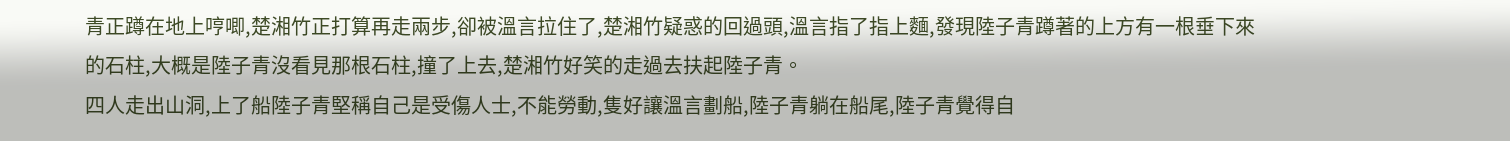青正蹲在地上哼唧,楚湘竹正打算再走兩步,卻被溫言拉住了,楚湘竹疑惑的回過頭,溫言指了指上麵,發現陸子青蹲著的上方有一根垂下來的石柱,大概是陸子青沒看見那根石柱,撞了上去,楚湘竹好笑的走過去扶起陸子青。
四人走出山洞,上了船陸子青堅稱自己是受傷人士,不能勞動,隻好讓溫言劃船,陸子青躺在船尾,陸子青覺得自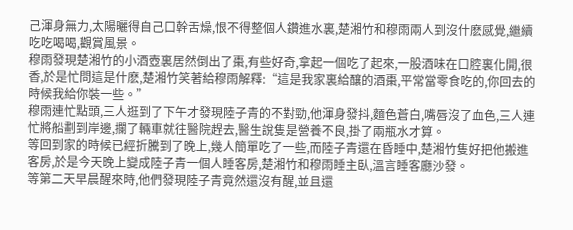己渾身無力,太陽曬得自己口幹舌燥,恨不得整個人鑽進水裏,楚湘竹和穆雨兩人到沒什麽感覺,繼續吃吃喝喝,觀賞風景。
穆雨發現楚湘竹的小酒壺裏居然倒出了棗,有些好奇,拿起一個吃了起來,一股酒味在口腔裏化開,很香,於是忙問這是什麽,楚湘竹笑著給穆雨解釋:“這是我家裏給釀的酒棗,平常當零食吃的,你回去的時候我給你裝一些。”
穆雨連忙點頭,三人逛到了下午才發現陸子青的不對勁,他渾身發抖,麵色蒼白,嘴唇沒了血色,三人連忙將船劃到岸邊,攔了輛車就往醫院趕去,醫生說隻是營養不良,掛了兩瓶水才算。
等回到家的時候已經折騰到了晚上,幾人簡單吃了一些,而陸子青還在昏睡中,楚湘竹隻好把他搬進客房,於是今天晚上變成陸子青一個人睡客房,楚湘竹和穆雨睡主臥,溫言睡客廳沙發。
等第二天早晨醒來時,他們發現陸子青竟然還沒有醒,並且還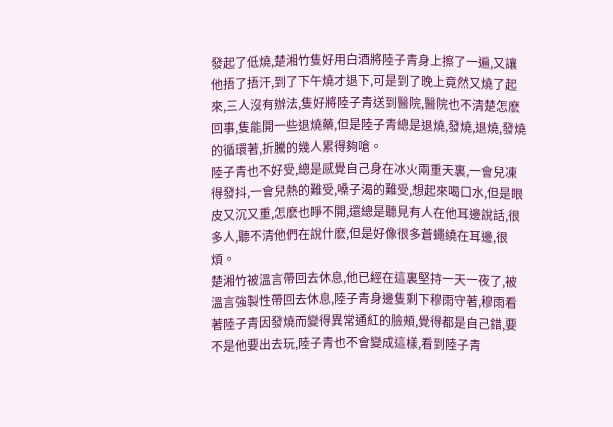發起了低燒,楚湘竹隻好用白酒將陸子青身上擦了一遍,又讓他捂了捂汗,到了下午燒才退下,可是到了晚上竟然又燒了起來,三人沒有辦法,隻好將陸子青送到醫院,醫院也不清楚怎麽回事,隻能開一些退燒藥,但是陸子青總是退燒,發燒,退燒,發燒的循環著,折騰的幾人累得夠嗆。
陸子青也不好受,總是感覺自己身在冰火兩重天裏,一會兒凍得發抖,一會兒熱的難受,嗓子渴的難受,想起來喝口水,但是眼皮又沉又重,怎麽也睜不開,還總是聽見有人在他耳邊說話,很多人,聽不清他們在說什麽,但是好像很多蒼蠅繞在耳邊,很煩。
楚湘竹被溫言帶回去休息,他已經在這裏堅持一天一夜了,被溫言強製性帶回去休息,陸子青身邊隻剩下穆雨守著,穆雨看著陸子青因發燒而變得異常通紅的臉頰,覺得都是自己錯,要不是他要出去玩,陸子青也不會變成這樣,看到陸子青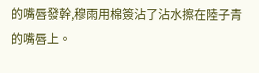的嘴唇發幹,穆雨用棉簽沾了沾水擦在陸子青的嘴唇上。